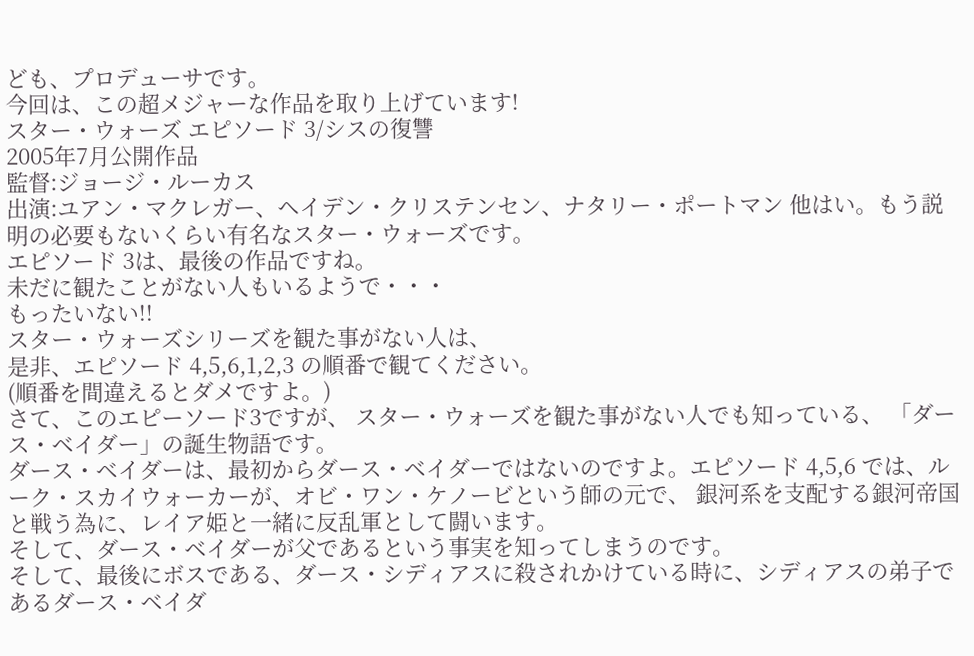ども、プロデューサです。
今回は、この超メジャーな作品を取り上げています!
スター・ウォーズ エピソード 3/シスの復讐
2005年7月公開作品
監督:ジョージ・ルーカス
出演:ユアン・マクレガー、ヘイデン・クリステンセン、ナタリー・ポートマン 他はい。もう説明の必要もないくらい有名なスター・ウォーズです。
エピソード 3は、最後の作品ですね。
未だに観たことがない人もいるようで・・・
もったいない!!
スター・ウォーズシリーズを観た事がない人は、
是非、エピソード 4,5,6,1,2,3 の順番で観てください。
(順番を間違えるとダメですよ。)
さて、このエピーソード3ですが、 スター・ウォーズを観た事がない人でも知っている、 「ダース・ベイダー」の誕生物語です。
ダース・ベイダーは、最初からダース・ベイダーではないのですよ。エピソード 4,5,6 では、ルーク・スカイウォーカーが、オビ・ワン・ケノービという師の元で、 銀河系を支配する銀河帝国と戦う為に、レイア姫と一緒に反乱軍として闘います。
そして、ダース・ベイダーが父であるという事実を知ってしまうのです。
そして、最後にボスである、ダース・シディアスに殺されかけている時に、シディアスの弟子であるダース・ベイダ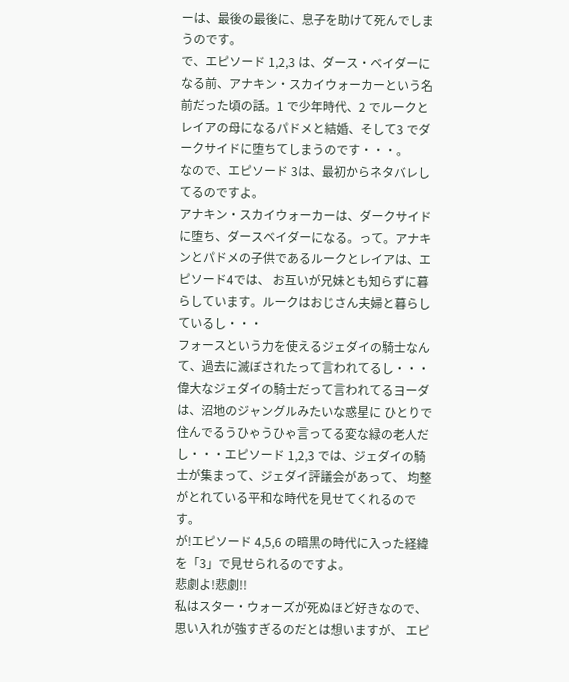ーは、最後の最後に、息子を助けて死んでしまうのです。
で、エピソード 1,2,3 は、ダース・ベイダーになる前、アナキン・スカイウォーカーという名前だった頃の話。1 で少年時代、2 でルークとレイアの母になるパドメと結婚、そして3 でダークサイドに堕ちてしまうのです・・・。
なので、エピソード 3は、最初からネタバレしてるのですよ。
アナキン・スカイウォーカーは、ダークサイドに堕ち、ダースベイダーになる。って。アナキンとパドメの子供であるルークとレイアは、エピソード4では、 お互いが兄妹とも知らずに暮らしています。ルークはおじさん夫婦と暮らしているし・・・
フォースという力を使えるジェダイの騎士なんて、過去に滅ぼされたって言われてるし・・・
偉大なジェダイの騎士だって言われてるヨーダは、沼地のジャングルみたいな惑星に ひとりで住んでるうひゃうひゃ言ってる変な緑の老人だし・・・エピソード 1,2,3 では、ジェダイの騎士が集まって、ジェダイ評議会があって、 均整がとれている平和な時代を見せてくれるのです。
が!エピソード 4,5,6 の暗黒の時代に入った経緯を「3」で見せられるのですよ。
悲劇よ!悲劇!!
私はスター・ウォーズが死ぬほど好きなので、思い入れが強すぎるのだとは想いますが、 エピ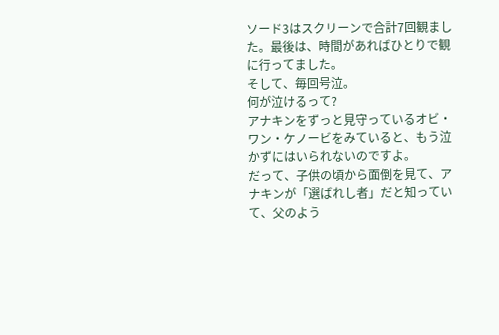ソード3はスクリーンで合計7回観ました。最後は、時間があればひとりで観に行ってました。
そして、毎回号泣。
何が泣けるって?
アナキンをずっと見守っているオビ・ワン・ケノービをみていると、もう泣かずにはいられないのですよ。
だって、子供の頃から面倒を見て、アナキンが「選ばれし者」だと知っていて、父のよう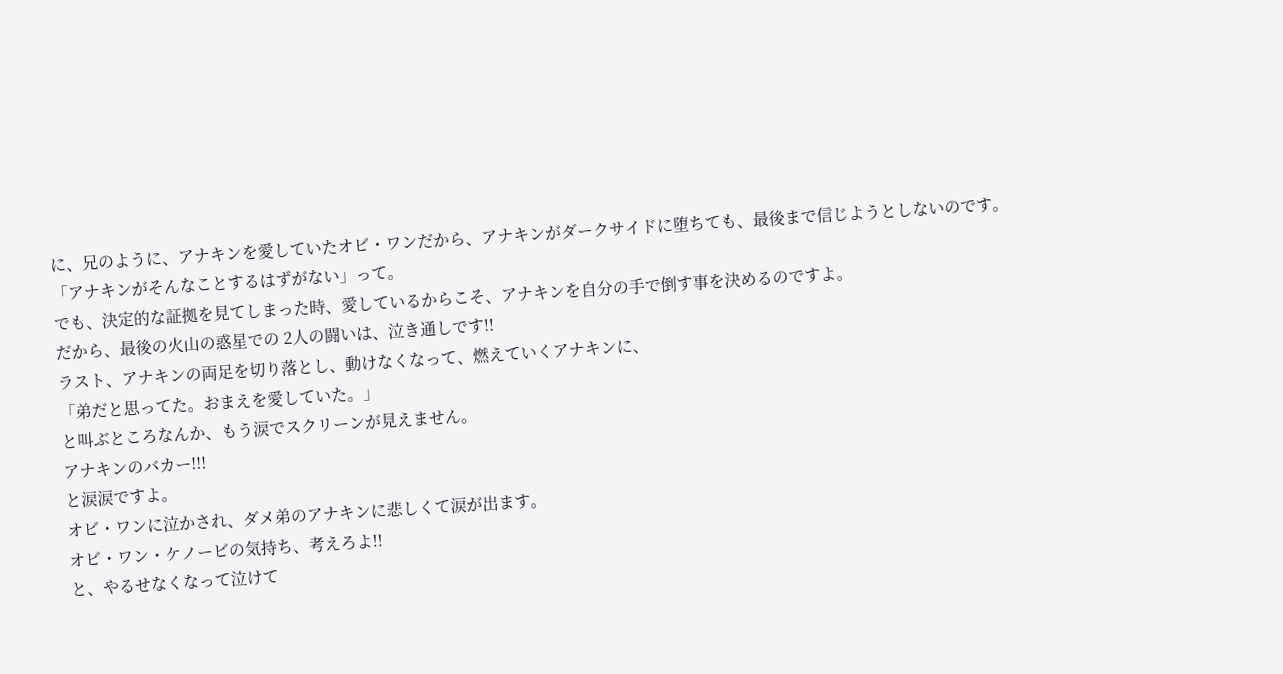に、兄のように、アナキンを愛していたオビ・ワンだから、アナキンがダークサイドに堕ちても、最後まで信じようとしないのです。
「アナキンがそんなことするはずがない」って。
でも、決定的な証拠を見てしまった時、愛しているからこそ、アナキンを自分の手で倒す事を決めるのですよ。
だから、最後の火山の惑星での 2人の闘いは、泣き通しです!!
ラスト、アナキンの両足を切り落とし、動けなくなって、燃えていくアナキンに、
「弟だと思ってた。おまえを愛していた。」
と叫ぶところなんか、もう涙でスクリーンが見えません。
アナキンのバカー!!!
と涙涙ですよ。
オビ・ワンに泣かされ、ダメ弟のアナキンに悲しくて涙が出ます。
オビ・ワン・ケノービの気持ち、考えろよ!!
と、やるせなくなって泣けて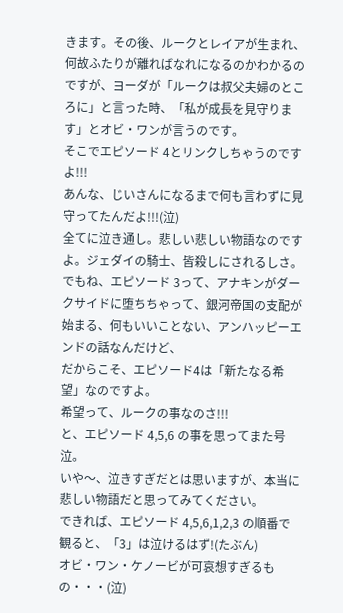きます。その後、ルークとレイアが生まれ、何故ふたりが離ればなれになるのかわかるのですが、ヨーダが「ルークは叔父夫婦のところに」と言った時、「私が成長を見守ります」とオビ・ワンが言うのです。
そこでエピソード 4とリンクしちゃうのですよ!!!
あんな、じいさんになるまで何も言わずに見守ってたんだよ!!!(泣)
全てに泣き通し。悲しい悲しい物語なのですよ。ジェダイの騎士、皆殺しにされるしさ。
でもね、エピソード 3って、アナキンがダークサイドに堕ちちゃって、銀河帝国の支配が始まる、何もいいことない、アンハッピーエンドの話なんだけど、
だからこそ、エピソード4は「新たなる希望」なのですよ。
希望って、ルークの事なのさ!!!
と、エピソード 4,5,6 の事を思ってまた号泣。
いや〜、泣きすぎだとは思いますが、本当に悲しい物語だと思ってみてください。
できれば、エピソード 4,5,6,1,2,3 の順番で観ると、「3」は泣けるはず!(たぶん)
オビ・ワン・ケノービが可哀想すぎるもの・・・(泣)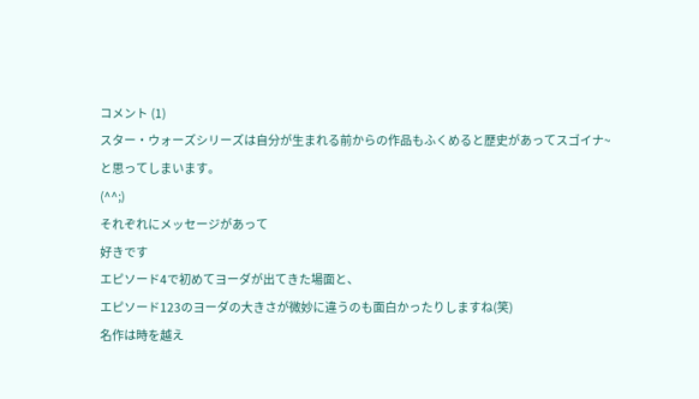コメント (1)
スター・ウォーズシリーズは自分が生まれる前からの作品もふくめると歴史があってスゴイナ~
と思ってしまいます。
(^^;)
それぞれにメッセージがあって
好きです
エピソード4で初めてヨーダが出てきた場面と、
エピソード123のヨーダの大きさが微妙に違うのも面白かったりしますね(笑)
名作は時を越え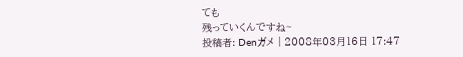ても
残っていくんですね~
投稿者: Denガメ | 2008年03月16日 17:47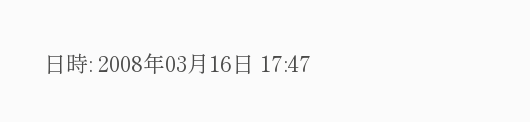日時: 2008年03月16日 17:47